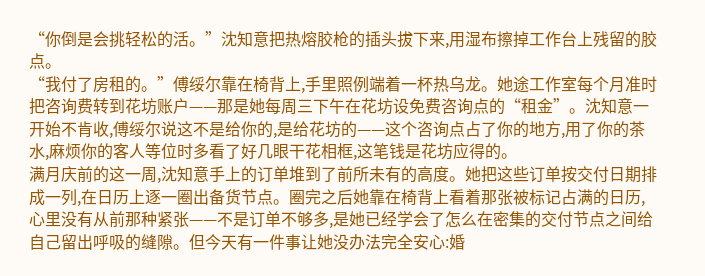“你倒是会挑轻松的活。”沈知意把热熔胶枪的插头拔下来,用湿布擦掉工作台上残留的胶点。
“我付了房租的。”傅绥尔靠在椅背上,手里照例端着一杯热乌龙。她途工作室每个月准时把咨询费转到花坊账户——那是她每周三下午在花坊设免费咨询点的“租金”。沈知意一开始不肯收,傅绥尔说这不是给你的,是给花坊的——这个咨询点占了你的地方,用了你的茶水,麻烦你的客人等位时多看了好几眼干花相框,这笔钱是花坊应得的。
满月庆前的这一周,沈知意手上的订单堆到了前所未有的高度。她把这些订单按交付日期排成一列,在日历上逐一圈出备货节点。圈完之后她靠在椅背上看着那张被标记占满的日历,心里没有从前那种紧张——不是订单不够多,是她已经学会了怎么在密集的交付节点之间给自己留出呼吸的缝隙。但今天有一件事让她没办法完全安心:婚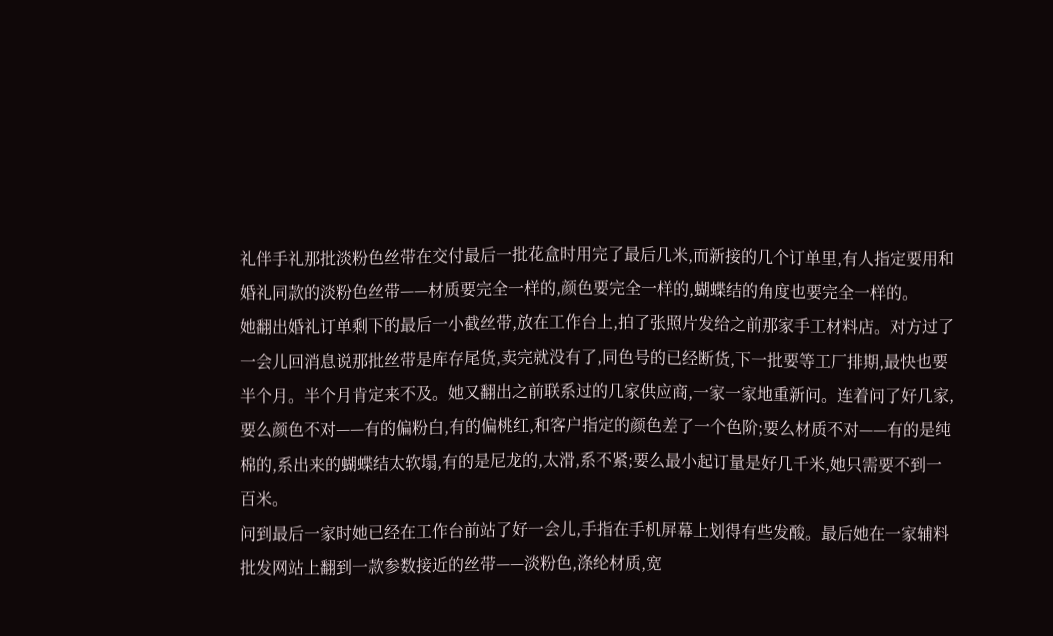礼伴手礼那批淡粉色丝带在交付最后一批花盒时用完了最后几米,而新接的几个订单里,有人指定要用和婚礼同款的淡粉色丝带——材质要完全一样的,颜色要完全一样的,蝴蝶结的角度也要完全一样的。
她翻出婚礼订单剩下的最后一小截丝带,放在工作台上,拍了张照片发给之前那家手工材料店。对方过了一会儿回消息说那批丝带是库存尾货,卖完就没有了,同色号的已经断货,下一批要等工厂排期,最快也要半个月。半个月肯定来不及。她又翻出之前联系过的几家供应商,一家一家地重新问。连着问了好几家,要么颜色不对——有的偏粉白,有的偏桃红,和客户指定的颜色差了一个色阶;要么材质不对——有的是纯棉的,系出来的蝴蝶结太软塌,有的是尼龙的,太滑,系不紧;要么最小起订量是好几千米,她只需要不到一百米。
问到最后一家时她已经在工作台前站了好一会儿,手指在手机屏幕上划得有些发酸。最后她在一家辅料批发网站上翻到一款参数接近的丝带——淡粉色,涤纶材质,宽